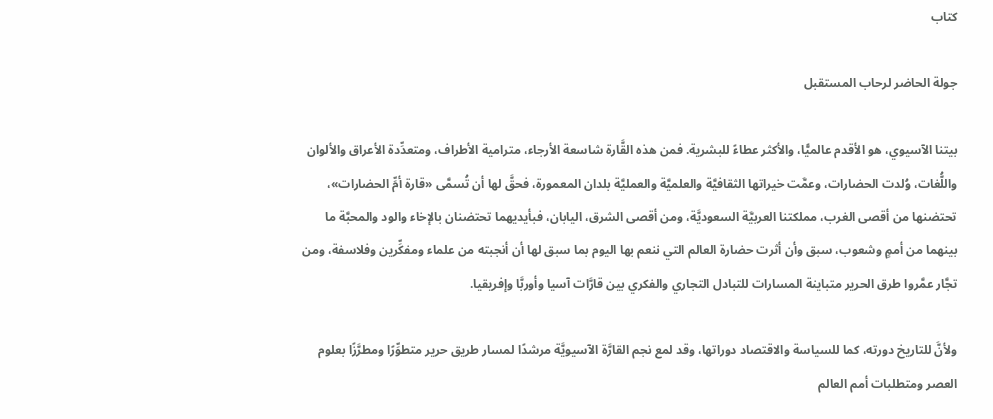كتاب

جولة الحاضر لرحاب المستقبل

بيتنا الآسيوي، هو الأقدم عالميًّا، والأكثر عطاءً للبشرية. فمن هذه القَّارة شاسعة الأرجاء، مترامية الأطراف، ومتعدِّدة الأعراق والألوان واللُّغات، وُلدت الحضارات، وعمَّت خيراتها الثقافيَّة والعلميَّة والعمليَّة بلدان المعمورة، فحقَّ لها أن تُسمَّى «قارة أمِّ الحضارات»، تحتضنها من أقصى الغرب، مملكتنا العربيَّة السعوديَّة، ومن أقصى الشرق، اليابان، فبأيديهما تحتضنان بالإخاء والود والمحبَّة ما بينهما من أممٍ وشعوب، سبق وأن أثرت حضارة العالم التي ننعم بها اليوم بما سبق لها أن أنجبته من علماء ومفكِّرين وفلاسفة، ومن تجَّار عمَّروا طرق الحرير متباينة المسارات للتبادل التجاري والفكري بين قارَّات آسيا وأوربَّا وإفريقيا.

ولأنَّ للتاريخ دورته، كما للسياسة والاقتصاد دوراتها، وقد لمع نجم القارَّة الآسيويَّة مرشدًا لمسار طريق حرير متطوِّرًا ومطرَّزًا بعلوم العصر ومتطلبات أمم العالم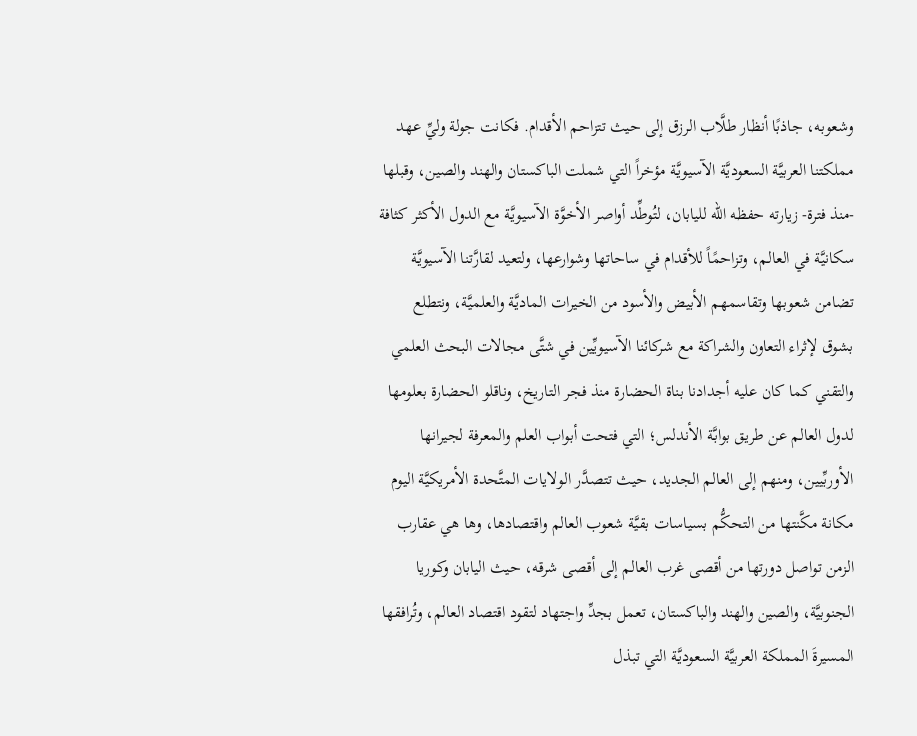وشعوبه، جاذبًا أنظار طلَّاب الرزق إلى حيث تتزاحم الأقدام. فكانت جولة وليِّ عهد مملكتنا العربيَّة السعوديَّة الآسيويَّة مؤخراً التي شملت الباكستان والهند والصين، وقبلها -منذ فترة- زيارته حفظه الله لليابان، لتُوطِّد أواصر الأخوَّة الآسيويَّة مع الدول الأكثر كثافة سكانيَّة في العالم، وتزاحمًاً للأقدام في ساحاتها وشوارعها، ولتعيد لقارَّتنا الآسيويَّة تضامن شعوبها وتقاسمهم الأبيض والأسود من الخيرات الماديَّة والعلميَّة، ونتطلع بشوق لإثراء التعاون والشراكة مع شركائنا الآسيويِّين في شتَّى مجالات البحث العلمي والتقني كما كان عليه أجدادنا بناة الحضارة منذ فجر التاريخ، وناقلو الحضارة بعلومها لدول العالم عن طريق بوابَّة الأندلس؛ التي فتحت أبواب العلم والمعرفة لجيرانها الأوربِّيين، ومنهم إلى العالم الجديد، حيث تتصدَّر الولايات المتَّحدة الأمريكيَّة اليوم مكانة مكَّنتها من التحكُّم بسياسات بقيَّة شعوب العالم واقتصادها، وها هي عقارب الزمن تواصل دورتها من أقصى غرب العالم إلى أقصى شرقه، حيث اليابان وكوريا الجنوبيَّة، والصين والهند والباكستان، تعمل بجدِّ واجتهاد لتقود اقتصاد العالم، وتُرافقها المسيرةَ المملكة العربيَّة السعوديَّة التي تبذل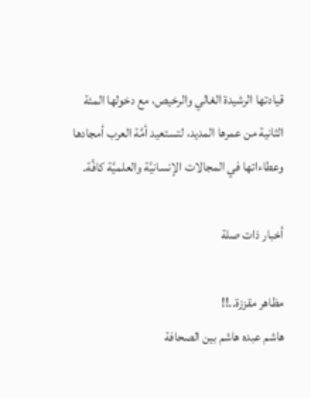قيادتها الرشيدة الغالي والرخيص، مع دخولها المئة الثانية من عمرها المديد، لتستعيد أمَّة العرب أمجادها وعطاءاتها في المجالات الإنسانيَّة والعلميَّة كافَّة.

أخبار ذات صلة

مظاهر مقززة..!!
هاشم عبده هاشم بين الصحافة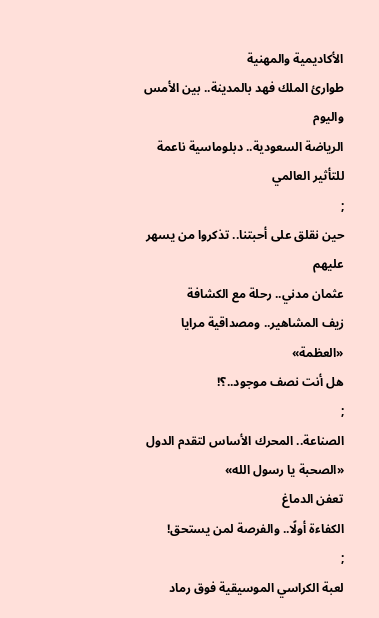الأكاديمية والمهنية
طوارئ الملك فهد بالمدينة.. بين الأمس واليوم
الرياضة السعودية.. دبلوماسية ناعمة للتأثير العالمي
;
حين نقلق على أحبتنا.. تذكروا من يسهر عليهم
عثمان مدني.. رحلة مع الكشافة
زيف المشاهير.. ومصداقية مرايا «العظمة»
هل أنت نصف موجود..؟!
;
الصناعة.. المحرك الأساس لتقدم الدول
«الصحبة يا رسول الله»
تعفن الدماغ
الكفاءة أولًا.. والفرصة لمن يستحق!
;
لعبة الكراسي الموسيقية فوق رماد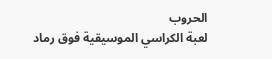الحروب
لعبة الكراسي الموسيقية فوق رماد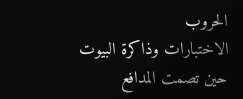الحروب
الاختبارات وذاكرة البيوت
حين تصمت المدافع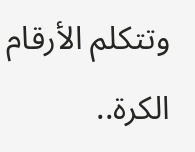وتتكلم الأرقام
الكرة..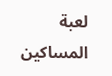لعبة المساكين